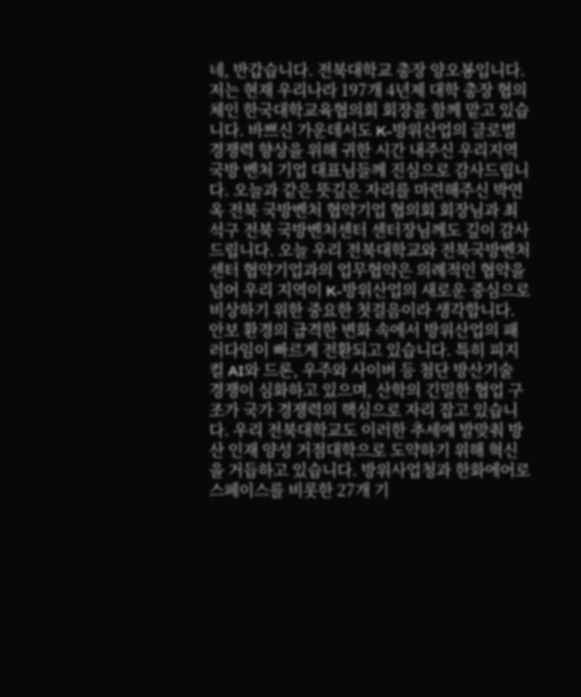네, 반갑습니다. 전북대학교 총장 양오봉입니다. 저는 현재 우리나라 197개 4년제 대학 총장 협의체인 한국대학교육협의회 회장을 함께 맡고 있습니다. 바쁘신 가운데서도 K-방위산업의 글로벌 경쟁력 향상을 위해 귀한 시간 내주신 우리지역 국방 벤처 기업 대표님들께 진심으로 감사드립니다. 오늘과 같은 뜻깊은 자리를 마련해주신 박연옥 전북 국방벤처 협약기업 협의회 회장님과 최석구 전북 국방벤처센터 센터장님께도 깊이 감사드립니다. 오늘 우리 전북대학교와 전북국방벤처센터 협약기업과의 업무협약은 의례적인 협약을 넘어 우리 지역이 K-방위산업의 새로운 중심으로 비상하기 위한 중요한 첫걸음이라 생각합니다. 안보 환경의 급격한 변화 속에서 방위산업의 패러다임이 빠르게 전환되고 있습니다. 특히 피지컬 AI와 드론, 우주와 사이버 등 첨단 방산기술 경쟁이 심화하고 있으며, 산학의 긴밀한 협업 구조가 국가 경쟁력의 핵심으로 자리 잡고 있습니다. 우리 전북대학교도 이러한 추세에 발맞춰 방산 인재 양성 거점대학으로 도약하기 위해 혁신을 거듭하고 있습니다. 방위사업청과 한화에어로스페이스를 비롯한 27개 기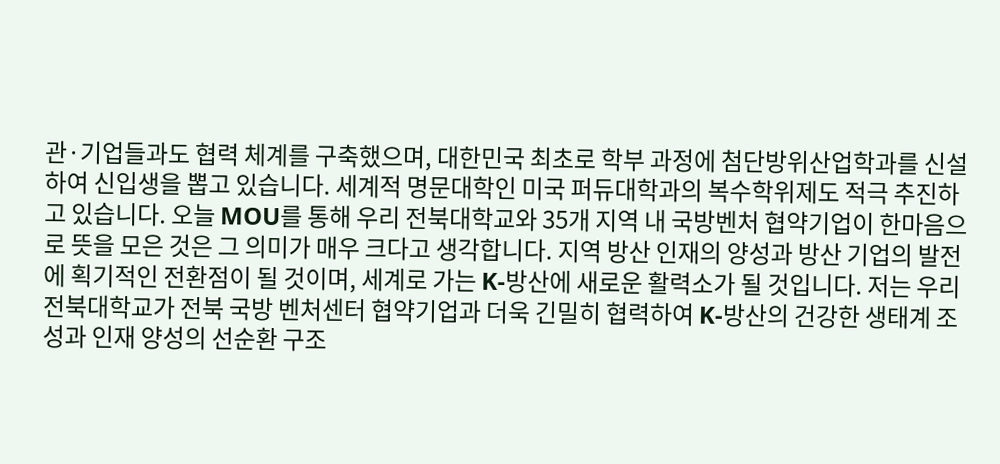관·기업들과도 협력 체계를 구축했으며, 대한민국 최초로 학부 과정에 첨단방위산업학과를 신설하여 신입생을 뽑고 있습니다. 세계적 명문대학인 미국 퍼듀대학과의 복수학위제도 적극 추진하고 있습니다. 오늘 MOU를 통해 우리 전북대학교와 35개 지역 내 국방벤처 협약기업이 한마음으로 뜻을 모은 것은 그 의미가 매우 크다고 생각합니다. 지역 방산 인재의 양성과 방산 기업의 발전에 획기적인 전환점이 될 것이며, 세계로 가는 K-방산에 새로운 활력소가 될 것입니다. 저는 우리 전북대학교가 전북 국방 벤처센터 협약기업과 더욱 긴밀히 협력하여 K-방산의 건강한 생태계 조성과 인재 양성의 선순환 구조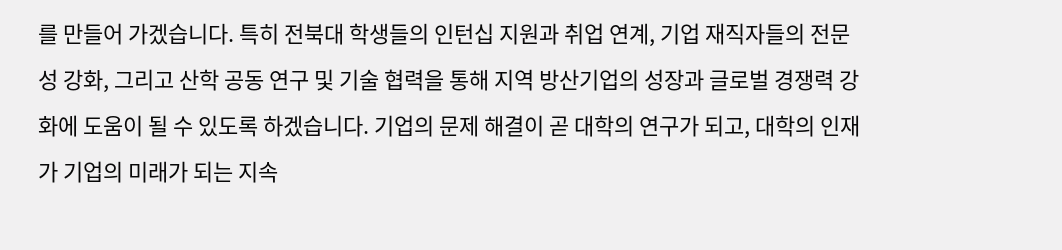를 만들어 가겠습니다. 특히 전북대 학생들의 인턴십 지원과 취업 연계, 기업 재직자들의 전문성 강화, 그리고 산학 공동 연구 및 기술 협력을 통해 지역 방산기업의 성장과 글로벌 경쟁력 강화에 도움이 될 수 있도록 하겠습니다. 기업의 문제 해결이 곧 대학의 연구가 되고, 대학의 인재가 기업의 미래가 되는 지속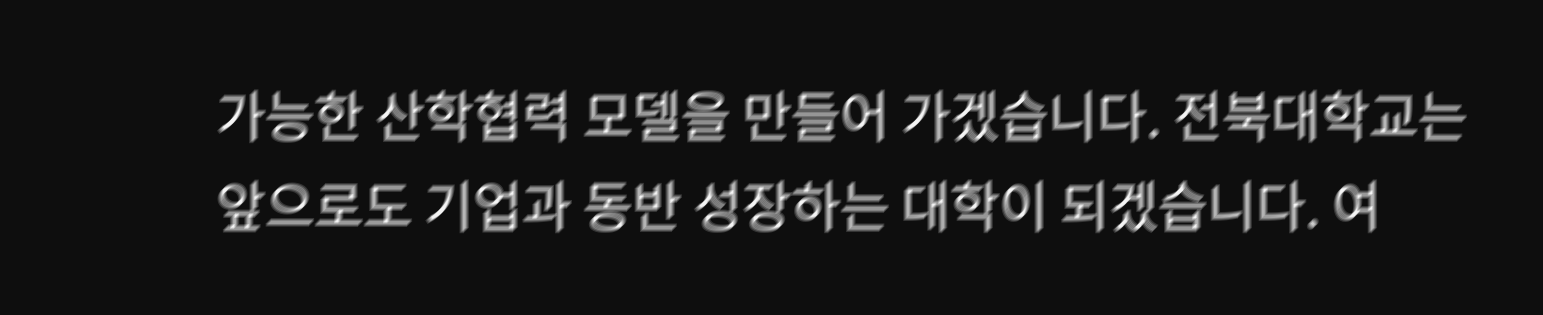가능한 산학협력 모델을 만들어 가겠습니다. 전북대학교는 앞으로도 기업과 동반 성장하는 대학이 되겠습니다. 여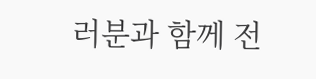러분과 함께 전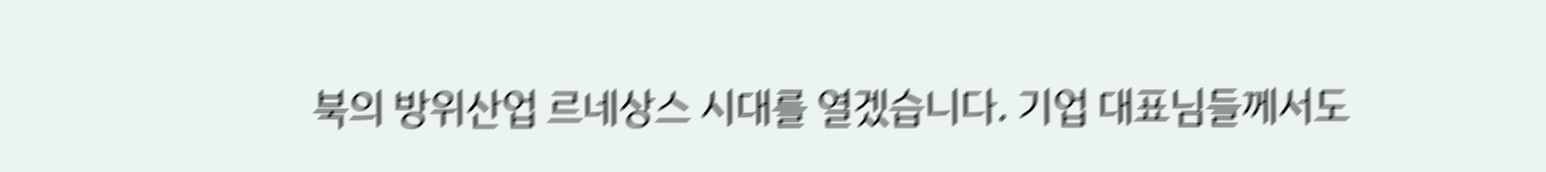북의 방위산업 르네상스 시대를 열겠습니다. 기업 대표님들께서도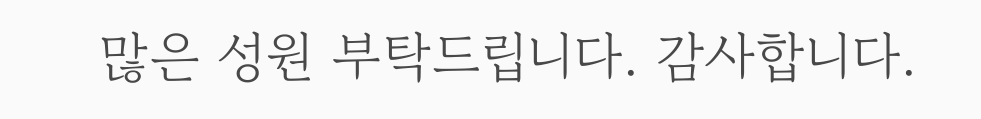많은 성원 부탁드립니다. 감사합니다.